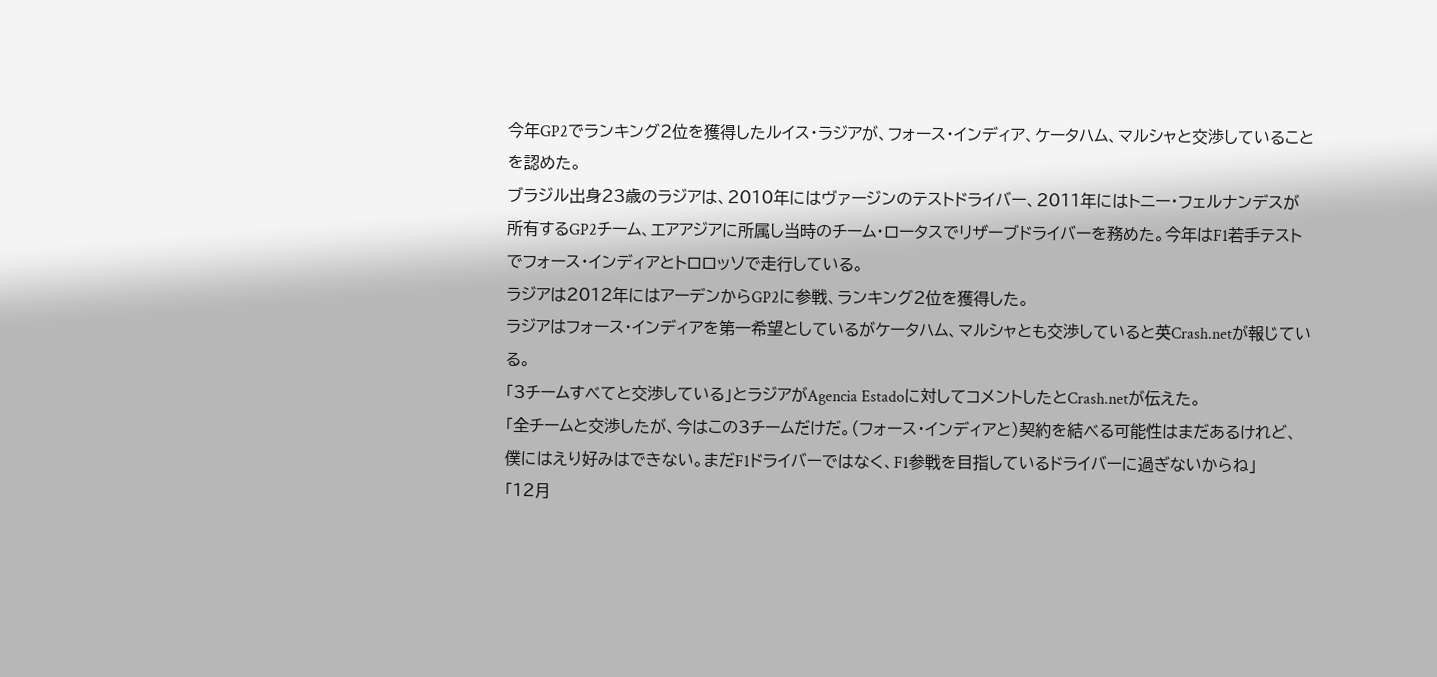今年GP2でランキング2位を獲得したルイス・ラジアが、フォース・インディア、ケータハム、マルシャと交渉していることを認めた。
ブラジル出身23歳のラジアは、2010年にはヴァージンのテストドライバー、2011年にはトニー・フェルナンデスが所有するGP2チーム、エアアジアに所属し当時のチーム・ロータスでリザーブドライバーを務めた。今年はF1若手テストでフォース・インディアとトロロッソで走行している。
ラジアは2012年にはアーデンからGP2に参戦、ランキング2位を獲得した。
ラジアはフォース・インディアを第一希望としているがケータハム、マルシャとも交渉していると英Crash.netが報じている。
「3チームすべてと交渉している」とラジアがAgencia Estadoに対してコメントしたとCrash.netが伝えた。
「全チームと交渉したが、今はこの3チームだけだ。(フォース・インディアと)契約を結べる可能性はまだあるけれど、僕にはえり好みはできない。まだF1ドライバーではなく、F1参戦を目指しているドライバーに過ぎないからね」
「12月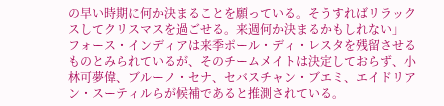の早い時期に何か決まることを願っている。そうすればリラックスしてクリスマスを過ごせる。来週何か決まるかもしれない」
フォース・インディアは来季ポール・ディ・レスタを残留させるものとみられているが、そのチームメイトは決定しておらず、小林可夢偉、ブルーノ・セナ、セバスチャン・ブエミ、エイドリアン・スーティルらが候補であると推測されている。